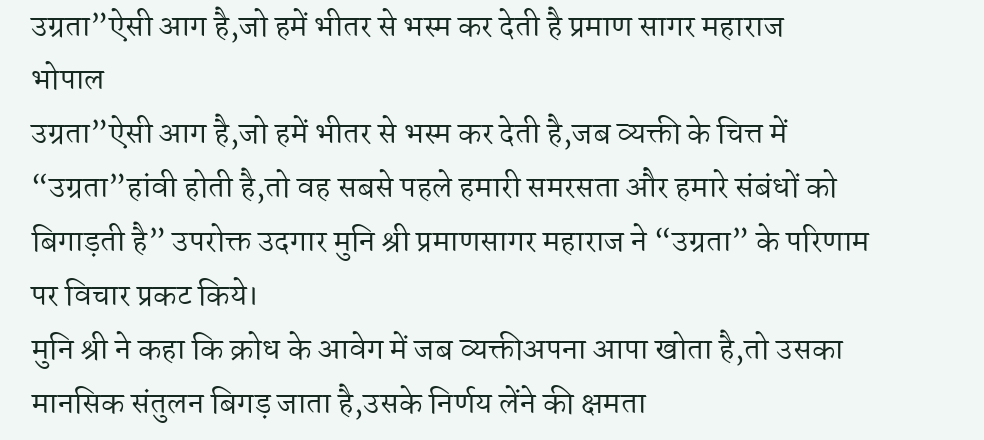उग्रता”ऐसी आग है,जो हमें भीतर से भस्म कर देती है प्रमाण सागर महाराज
भोपाल
उग्रता”ऐसी आग है,जो हमें भीतर से भस्म कर देती है,जब व्यक्ती के चित्त में “उग्रता”हांवी होती है,तो वह सबसे पहले हमारी समरसता और हमारे संबंधों को बिगाड़ती है” उपरोक्त उदगार मुनि श्री प्रमाणसागर महाराज ने “उग्रता” के परिणाम पर विचार प्रकट किये।
मुनि श्री ने कहा कि क्रोध के आवेग में जब व्यक्तीअपना आपा खोता है,तो उसका मानसिक संतुलन बिगड़ जाता है,उसके निर्णय लेंने की क्षमता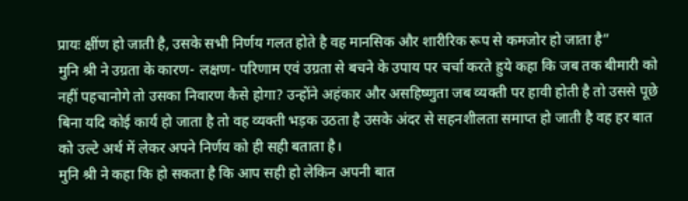प्रायः क्षींण हो जाती है, उसके सभी निर्णय गलत होते है वह मानसिक और शारीरिक रूप से कमजोर हो जाता है”
मुनि श्री ने उग्रता के कारण- लक्षण- परिणाम एवं उग्रता से बचने के उपाय पर चर्चा करते हुये कहा कि जब तक बीमारी को नहीं पहचानोगे तो उसका निवारण कैसे होगा? उन्होंने अहंकार और असहिष्णुता जब व्यक्ती पर हावी होती है तो उससे पूछे बिना यदि कोई कार्य हो जाता है तो वह व्यक्ती भड़क उठता है उसके अंदर से सहनशीलता समाप्त हो जाती है वह हर बात को उल्टे अर्थ में लेकर अपने निर्णय को ही सही बताता है।
मुनि श्री ने कहा कि हो सकता है कि आप सही हो लेकिन अपनी बात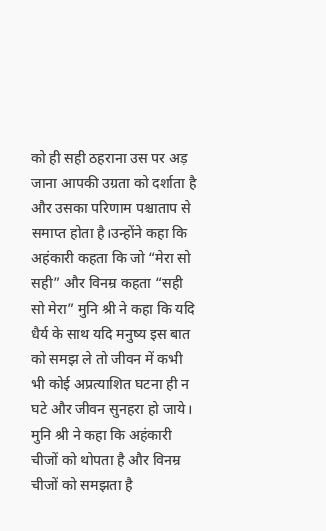को ही सही ठहराना उस पर अड़ जाना आपकी उग्रता को दर्शाता है और उसका परिणाम पश्चाताप से समाप्त होता है।उन्होंने कहा कि अहंकारी कहता कि जो “मेरा सो सही” और विनम्र कहता “सही सो मेरा” मुनि श्री ने कहा कि यदि धैर्य के साथ यदि मनुष्य इस बात को समझ ले तो जीवन में कभी भी कोई अप्रत्याशित घटना ही न घटे और जीवन सुनहरा हो जाये। मुनि श्री ने कहा कि अहंकारी चीजों को थोपता है और विनम्र चीजों को समझता है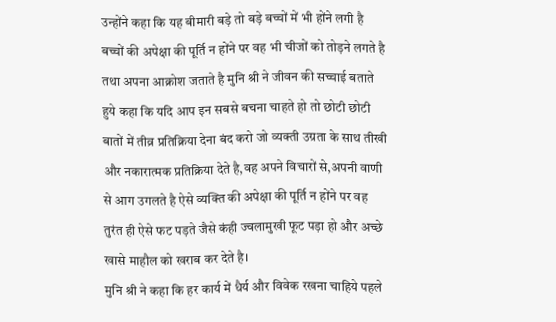उन्होंने कहा कि यह बीमारी बड़े तो बड़े बच्चों में भी होंने लगी है बच्चों की अपेक्षा की पूर्ति न होंने पर वह भी चीजों को तोड़ने लगते है तथा अपना आक्रोश जताते है मुनि श्री ने जीवन की सच्चाई बताते हुये कहा कि यदि आप इन सबसे बचना चाहते हो तो छोटी छोटी बातों में तीव्र प्रतिक्रिया देना बंद करो जो व्यक्ती उग्रता के साथ तीखी और नकारात्मक प्रतिक्रिया देते है,वह अपने विचारों से,अपनी वाणी से आग उगलते है ऐसे व्यक्ति की अपेक्षा की पूर्ति न होंने पर वह तुरंत ही ऐसे फट पड़ते जैसे कंही ज्वलामुखी फूट पड़ा हो और अच्छे खासे माहौल को खराब कर देते है।
मुनि श्री ने कहा कि हर कार्य में धैर्य और विवेक रखना चाहिये पहले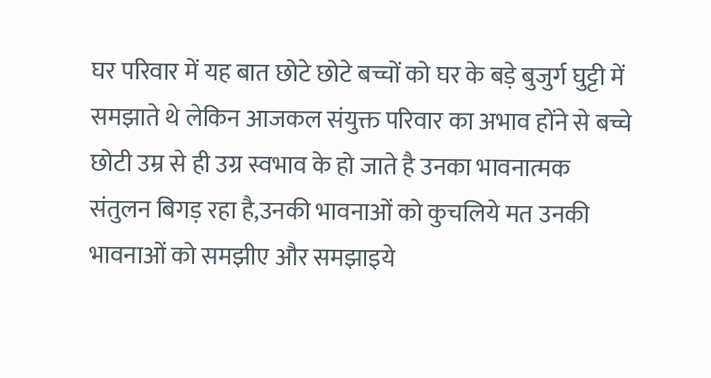घर परिवार में यह बात छोटे छोटे बच्चों को घर के बड़े बुजुर्ग घुट्टी में समझाते थे लेकिन आजकल संयुक्त परिवार का अभाव होंने से बच्चे छोटी उम्र से ही उग्र स्वभाव के हो जाते है उनका भावनात्मक संतुलन बिगड़ रहा है,उनकी भावनाओं को कुचलिये मत उनकी भावनाओं को समझीए और समझाइये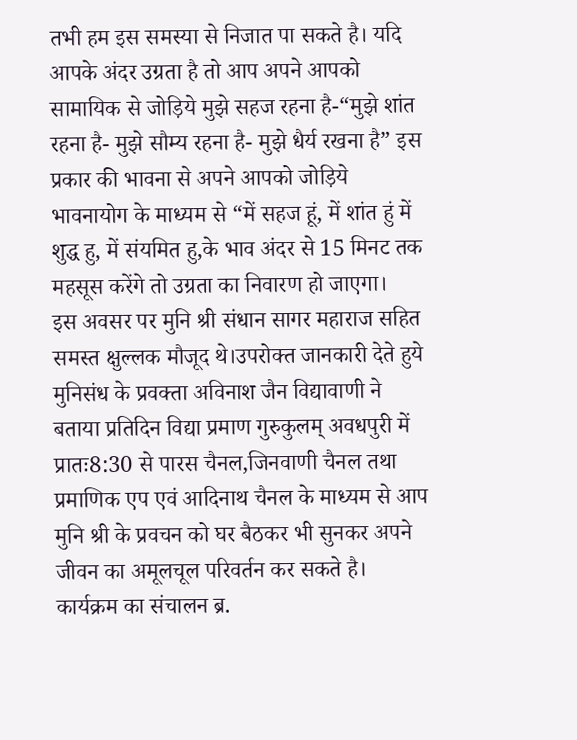तभी हम इस समस्या से निजात पा सकते है। यदि आपके अंदर उग्रता है तो आप अपने आपको सामायिक से जोड़िये मुझे सहज रहना है-“मुझे शांत रहना है- मुझे सौम्य रहना है- मुझे धैर्य रखना है” इस प्रकार की भावना से अपने आपको जोड़िये भावनायोग के माध्यम से “में सहज हूं, में शांत हुं में शुद्ध हु, में संयमित हु,के भाव अंदर से 15 मिनट तक महसूस करेंगे तो उग्रता का निवारण हो जाएगा।
इस अवसर पर मुनि श्री संधान सागर महाराज सहित समस्त क्षुल्लक मौजूद थे।उपरोक्त जानकारी देते हुये मुनिसंध के प्रवक्ता अविनाश जैन विद्यावाणी ने बताया प्रतिदिन विद्या प्रमाण गुरुकुलम् अवधपुरी में प्रातः8:30 से पारस चैनल,जिनवाणी चैनल तथा प्रमाणिक एप एवं आदिनाथ चैनल के माध्यम से आप मुनि श्री के प्रवचन को घर बैठकर भी सुनकर अपने जीवन का अमूलचूल परिवर्तन कर सकते है। कार्यक्रम का संचालन ब्र.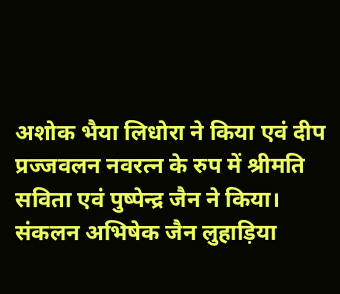अशोक भैया लिधोरा ने किया एवं दीप प्रज्जवलन नवरत्न के रुप में श्रीमति सविता एवं पुष्पेन्द्र जैन ने किया।
संकलन अभिषेक जैन लुहाड़िया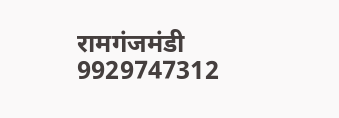रामगंजमंडी 9929747312